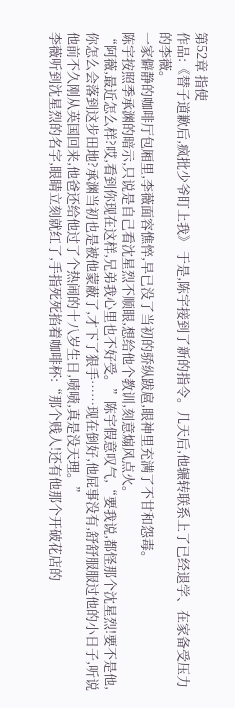第52章 指使
作品:《替子道歉后,疯批少爷盯上我》 于是,陈宇接到了新的指令。几天后,他辗转联系上了已经退学、在家备受压力的李薇。
一家僻静的咖啡厅包厢里,李薇面容憔悴,早已没了当初的骄纵跋扈,眼神里充满了不甘和怨毒。
陈宇按照季承渊的暗示,只说是自己看沈星烈不顺眼,想给他个教训,刻意煽风点火。
“阿薇,最近怎么样?哎,看到你现在这样,兄弟我心里也不好受。”陈宇假意叹气,“要我说,都怪那个沈星烈!要不是他,你怎么会落到这步田地?承渊当初也是被他蒙蔽了,才下了狠手……现在倒好,他屁事没有,舒舒服服过他的小日子,听说他前不久刚从英国回来,他爸还给他过了个热闹的十八岁生日,啧啧,真是没天理。”
李薇听到沈星烈的名字,眼睛立刻就红了,手指死死掐着咖啡杯:“那个贱人!还有他那个开破花店的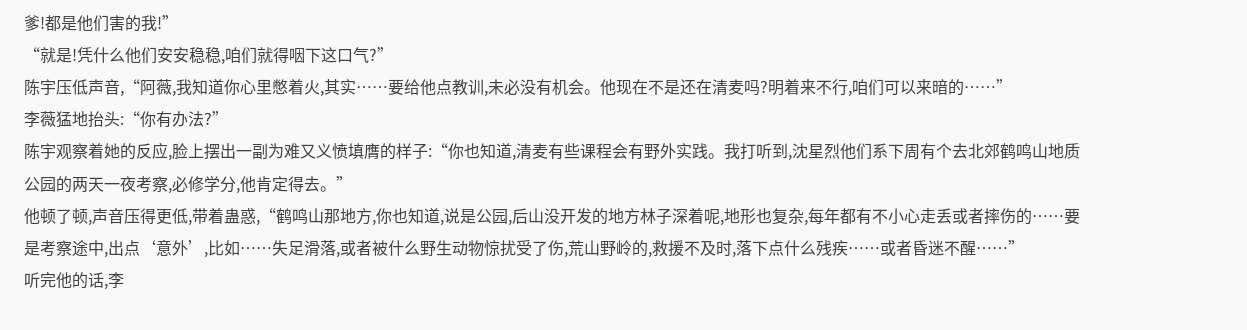爹!都是他们害的我!”
“就是!凭什么他们安安稳稳,咱们就得咽下这口气?”
陈宇压低声音,“阿薇,我知道你心里憋着火,其实……要给他点教训,未必没有机会。他现在不是还在清麦吗?明着来不行,咱们可以来暗的……”
李薇猛地抬头:“你有办法?”
陈宇观察着她的反应,脸上摆出一副为难又义愤填膺的样子:“你也知道,清麦有些课程会有野外实践。我打听到,沈星烈他们系下周有个去北郊鹤鸣山地质公园的两天一夜考察,必修学分,他肯定得去。”
他顿了顿,声音压得更低,带着蛊惑,“鹤鸣山那地方,你也知道,说是公园,后山没开发的地方林子深着呢,地形也复杂,每年都有不小心走丢或者摔伤的……要是考察途中,出点‘意外’,比如……失足滑落,或者被什么野生动物惊扰受了伤,荒山野岭的,救援不及时,落下点什么残疾……或者昏迷不醒……”
听完他的话,李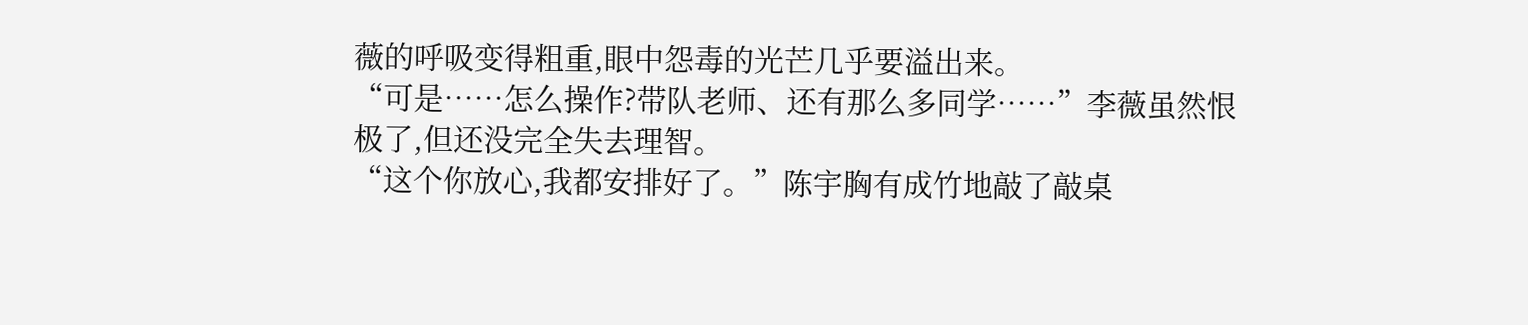薇的呼吸变得粗重,眼中怨毒的光芒几乎要溢出来。
“可是……怎么操作?带队老师、还有那么多同学……”李薇虽然恨极了,但还没完全失去理智。
“这个你放心,我都安排好了。”陈宇胸有成竹地敲了敲桌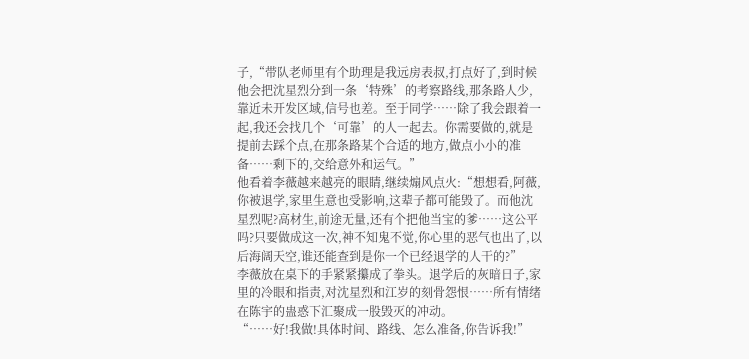子,“带队老师里有个助理是我远房表叔,打点好了,到时候他会把沈星烈分到一条‘特殊’的考察路线,那条路人少,靠近未开发区域,信号也差。至于同学……除了我会跟着一起,我还会找几个‘可靠’的人一起去。你需要做的,就是提前去踩个点,在那条路某个合适的地方,做点小小的准备……剩下的,交给意外和运气。”
他看着李薇越来越亮的眼睛,继续煽风点火:“想想看,阿薇,你被退学,家里生意也受影响,这辈子都可能毁了。而他沈星烈呢?高材生,前途无量,还有个把他当宝的爹……这公平吗?只要做成这一次,神不知鬼不觉,你心里的恶气也出了,以后海阔天空,谁还能查到是你一个已经退学的人干的?”
李薇放在桌下的手紧紧攥成了拳头。退学后的灰暗日子,家里的冷眼和指责,对沈星烈和江岁的刻骨怨恨……所有情绪在陈宇的蛊惑下汇聚成一股毁灭的冲动。
“……好!我做!具体时间、路线、怎么准备,你告诉我!”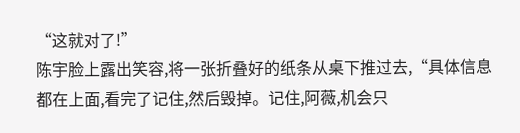“这就对了!”
陈宇脸上露出笑容,将一张折叠好的纸条从桌下推过去,“具体信息都在上面,看完了记住,然后毁掉。记住,阿薇,机会只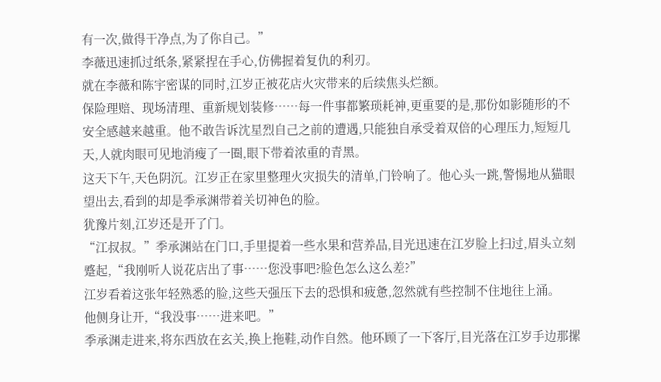有一次,做得干净点,为了你自己。”
李薇迅速抓过纸条,紧紧捏在手心,仿佛握着复仇的利刃。
就在李薇和陈宇密谋的同时,江岁正被花店火灾带来的后续焦头烂额。
保险理赔、现场清理、重新规划装修……每一件事都繁琐耗神,更重要的是,那份如影随形的不安全感越来越重。他不敢告诉沈星烈自己之前的遭遇,只能独自承受着双倍的心理压力,短短几天,人就肉眼可见地消瘦了一圈,眼下带着浓重的青黑。
这天下午,天色阴沉。江岁正在家里整理火灾损失的清单,门铃响了。他心头一跳,警惕地从猫眼望出去,看到的却是季承渊带着关切神色的脸。
犹豫片刻,江岁还是开了门。
“江叔叔。”季承渊站在门口,手里提着一些水果和营养品,目光迅速在江岁脸上扫过,眉头立刻蹙起,“我刚听人说花店出了事……您没事吧?脸色怎么这么差?”
江岁看着这张年轻熟悉的脸,这些天强压下去的恐惧和疲惫,忽然就有些控制不住地往上涌。
他侧身让开,“我没事……进来吧。”
季承渊走进来,将东西放在玄关,换上拖鞋,动作自然。他环顾了一下客厅,目光落在江岁手边那摞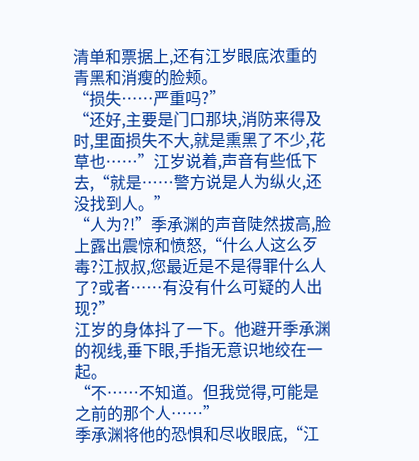清单和票据上,还有江岁眼底浓重的青黑和消瘦的脸颊。
“损失……严重吗?”
“还好,主要是门口那块,消防来得及时,里面损失不大,就是熏黑了不少,花草也……”江岁说着,声音有些低下去,“就是……警方说是人为纵火,还没找到人。”
“人为?!”季承渊的声音陡然拔高,脸上露出震惊和愤怒,“什么人这么歹毒?江叔叔,您最近是不是得罪什么人了?或者……有没有什么可疑的人出现?”
江岁的身体抖了一下。他避开季承渊的视线,垂下眼,手指无意识地绞在一起。
“不……不知道。但我觉得,可能是之前的那个人……”
季承渊将他的恐惧和尽收眼底,“江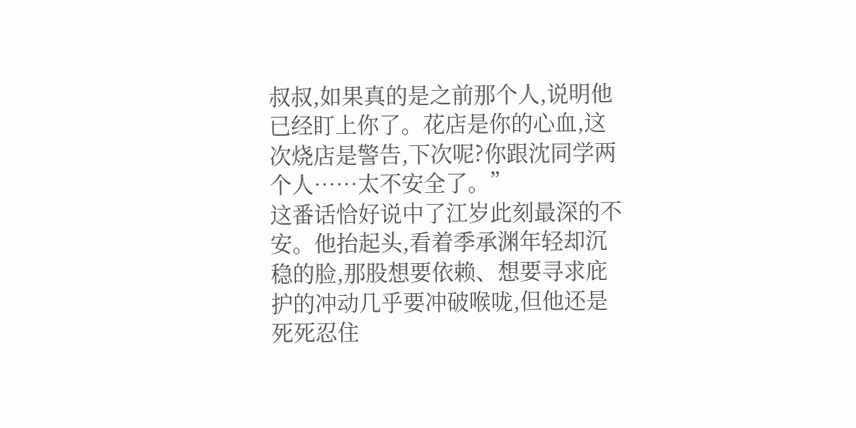叔叔,如果真的是之前那个人,说明他已经盯上你了。花店是你的心血,这次烧店是警告,下次呢?你跟沈同学两个人……太不安全了。”
这番话恰好说中了江岁此刻最深的不安。他抬起头,看着季承渊年轻却沉稳的脸,那股想要依赖、想要寻求庇护的冲动几乎要冲破喉咙,但他还是死死忍住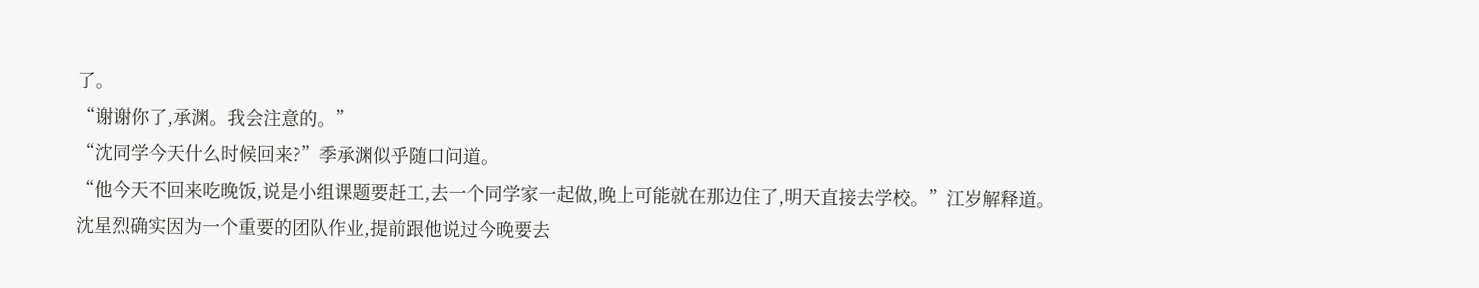了。
“谢谢你了,承渊。我会注意的。”
“沈同学今天什么时候回来?”季承渊似乎随口问道。
“他今天不回来吃晚饭,说是小组课题要赶工,去一个同学家一起做,晚上可能就在那边住了,明天直接去学校。”江岁解释道。
沈星烈确实因为一个重要的团队作业,提前跟他说过今晚要去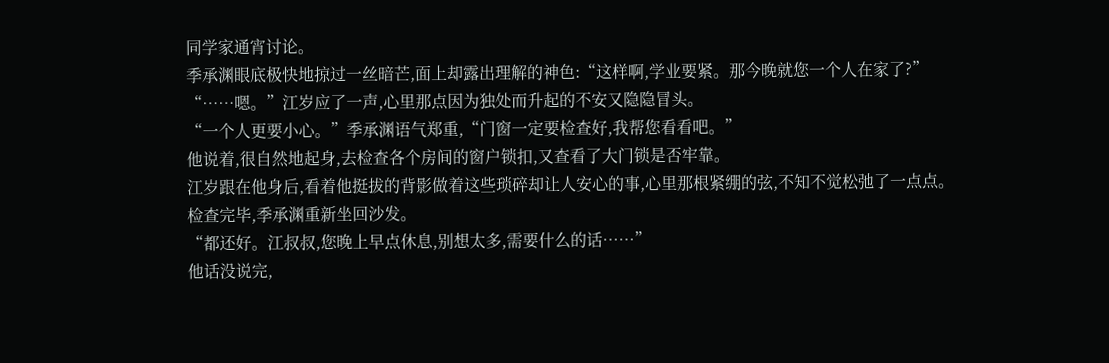同学家通宵讨论。
季承渊眼底极快地掠过一丝暗芒,面上却露出理解的神色:“这样啊,学业要紧。那今晚就您一个人在家了?”
“……嗯。”江岁应了一声,心里那点因为独处而升起的不安又隐隐冒头。
“一个人更要小心。”季承渊语气郑重,“门窗一定要检查好,我帮您看看吧。”
他说着,很自然地起身,去检查各个房间的窗户锁扣,又查看了大门锁是否牢靠。
江岁跟在他身后,看着他挺拔的背影做着这些琐碎却让人安心的事,心里那根紧绷的弦,不知不觉松弛了一点点。
检查完毕,季承渊重新坐回沙发。
“都还好。江叔叔,您晚上早点休息,别想太多,需要什么的话……”
他话没说完,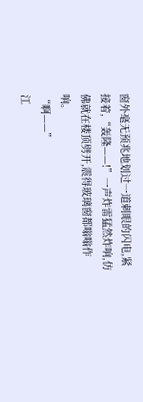窗外毫无预兆地划过一道刺眼的闪电,紧接着,“轰隆——!”一声炸雷猛然炸响,仿佛就在楼顶劈开,震得玻璃窗都嗡嗡作响。
“啊——”
江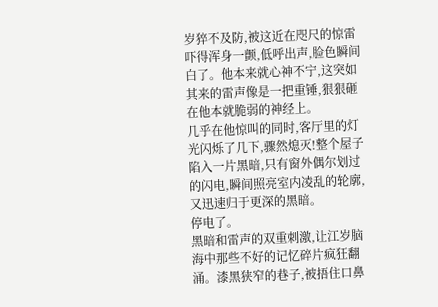岁猝不及防,被这近在咫尺的惊雷吓得浑身一颤,低呼出声,脸色瞬间白了。他本来就心神不宁,这突如其来的雷声像是一把重锤,狠狠砸在他本就脆弱的神经上。
几乎在他惊叫的同时,客厅里的灯光闪烁了几下,骤然熄灭!整个屋子陷入一片黑暗,只有窗外偶尔划过的闪电,瞬间照亮室内凌乱的轮廓,又迅速归于更深的黑暗。
停电了。
黑暗和雷声的双重刺激,让江岁脑海中那些不好的记忆碎片疯狂翻涌。漆黑狭窄的巷子,被捂住口鼻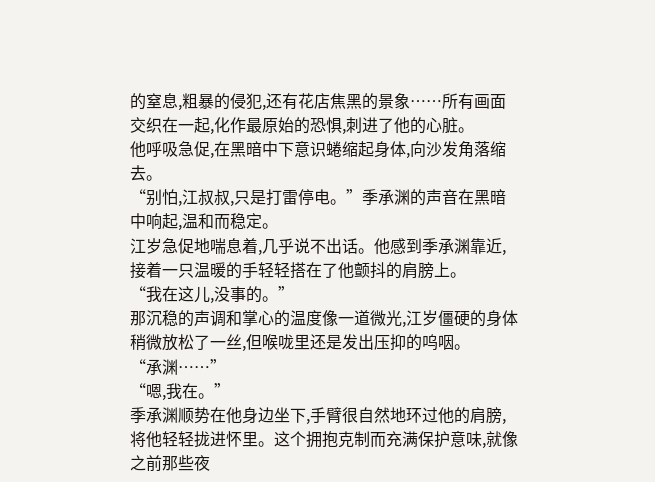的窒息,粗暴的侵犯,还有花店焦黑的景象……所有画面交织在一起,化作最原始的恐惧,刺进了他的心脏。
他呼吸急促,在黑暗中下意识蜷缩起身体,向沙发角落缩去。
“别怕,江叔叔,只是打雷停电。”季承渊的声音在黑暗中响起,温和而稳定。
江岁急促地喘息着,几乎说不出话。他感到季承渊靠近,接着一只温暖的手轻轻搭在了他颤抖的肩膀上。
“我在这儿,没事的。”
那沉稳的声调和掌心的温度像一道微光,江岁僵硬的身体稍微放松了一丝,但喉咙里还是发出压抑的呜咽。
“承渊……”
“嗯,我在。”
季承渊顺势在他身边坐下,手臂很自然地环过他的肩膀,将他轻轻拢进怀里。这个拥抱克制而充满保护意味,就像之前那些夜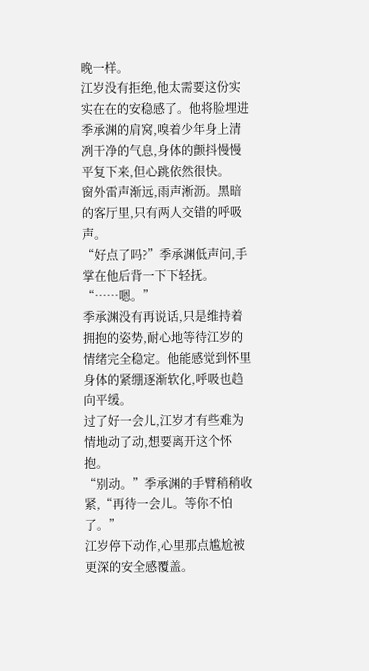晚一样。
江岁没有拒绝,他太需要这份实实在在的安稳感了。他将脸埋进季承渊的肩窝,嗅着少年身上清冽干净的气息,身体的颤抖慢慢平复下来,但心跳依然很快。
窗外雷声渐远,雨声淅沥。黑暗的客厅里,只有两人交错的呼吸声。
“好点了吗?”季承渊低声问,手掌在他后背一下下轻抚。
“……嗯。”
季承渊没有再说话,只是维持着拥抱的姿势,耐心地等待江岁的情绪完全稳定。他能感觉到怀里身体的紧绷逐渐软化,呼吸也趋向平缓。
过了好一会儿,江岁才有些难为情地动了动,想要离开这个怀抱。
“别动。”季承渊的手臂稍稍收紧,“再待一会儿。等你不怕了。”
江岁停下动作,心里那点尴尬被更深的安全感覆盖。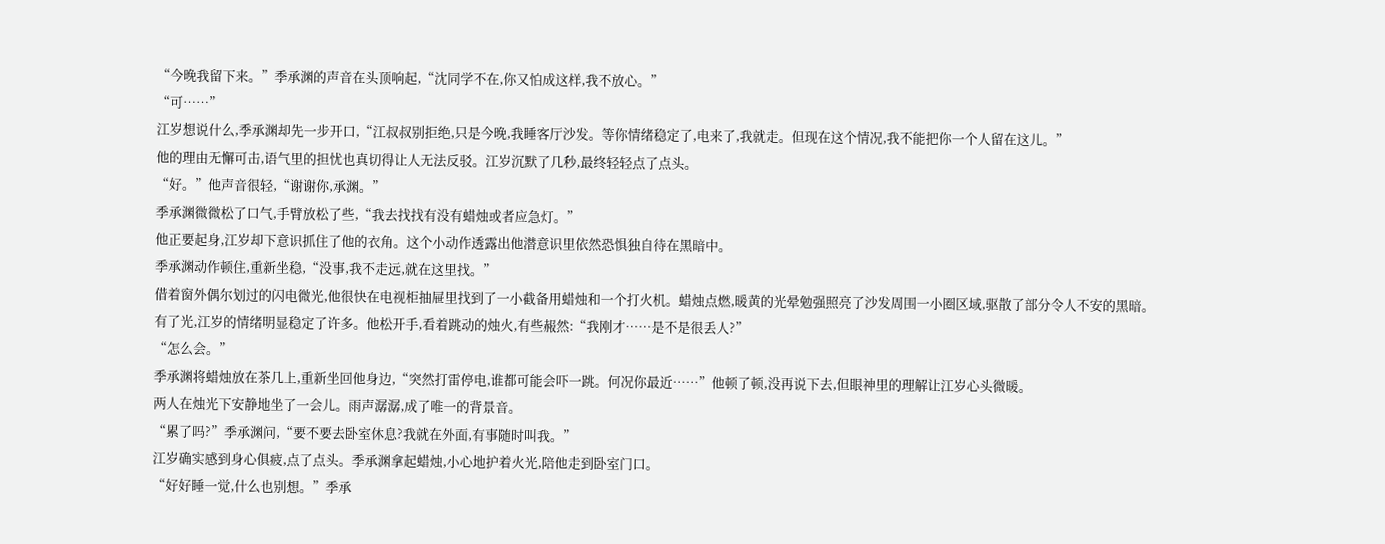“今晚我留下来。”季承渊的声音在头顶响起,“沈同学不在,你又怕成这样,我不放心。”
“可……”
江岁想说什么,季承渊却先一步开口,“江叔叔别拒绝,只是今晚,我睡客厅沙发。等你情绪稳定了,电来了,我就走。但现在这个情况,我不能把你一个人留在这儿。”
他的理由无懈可击,语气里的担忧也真切得让人无法反驳。江岁沉默了几秒,最终轻轻点了点头。
“好。”他声音很轻,“谢谢你,承渊。”
季承渊微微松了口气,手臂放松了些,“我去找找有没有蜡烛或者应急灯。”
他正要起身,江岁却下意识抓住了他的衣角。这个小动作透露出他潜意识里依然恐惧独自待在黑暗中。
季承渊动作顿住,重新坐稳,“没事,我不走远,就在这里找。”
借着窗外偶尔划过的闪电微光,他很快在电视柜抽屉里找到了一小截备用蜡烛和一个打火机。蜡烛点燃,暖黄的光晕勉强照亮了沙发周围一小圈区域,驱散了部分令人不安的黑暗。
有了光,江岁的情绪明显稳定了许多。他松开手,看着跳动的烛火,有些赧然:“我刚才……是不是很丢人?”
“怎么会。”
季承渊将蜡烛放在茶几上,重新坐回他身边,“突然打雷停电,谁都可能会吓一跳。何况你最近……”他顿了顿,没再说下去,但眼神里的理解让江岁心头微暖。
两人在烛光下安静地坐了一会儿。雨声潺潺,成了唯一的背景音。
“累了吗?”季承渊问,“要不要去卧室休息?我就在外面,有事随时叫我。”
江岁确实感到身心俱疲,点了点头。季承渊拿起蜡烛,小心地护着火光,陪他走到卧室门口。
“好好睡一觉,什么也别想。”季承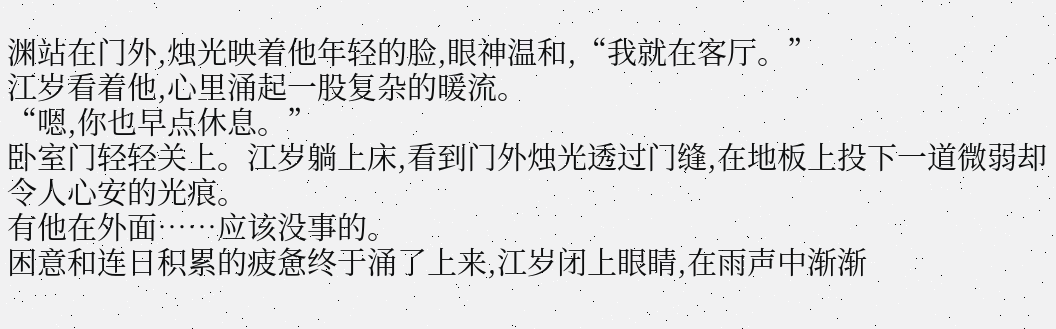渊站在门外,烛光映着他年轻的脸,眼神温和,“我就在客厅。”
江岁看着他,心里涌起一股复杂的暖流。
“嗯,你也早点休息。”
卧室门轻轻关上。江岁躺上床,看到门外烛光透过门缝,在地板上投下一道微弱却令人心安的光痕。
有他在外面……应该没事的。
困意和连日积累的疲惫终于涌了上来,江岁闭上眼睛,在雨声中渐渐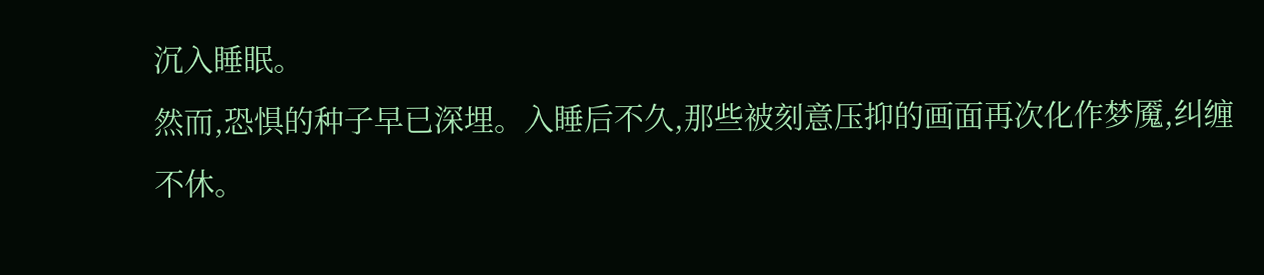沉入睡眠。
然而,恐惧的种子早已深埋。入睡后不久,那些被刻意压抑的画面再次化作梦魇,纠缠不休。